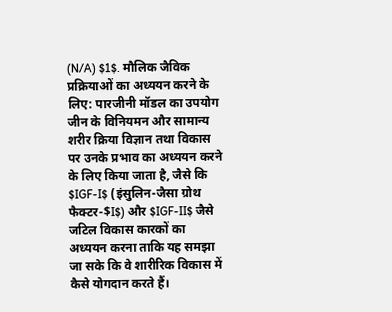(N/A) $1$. मौलिक जैविक प्रक्रियाओं का अध्ययन करने के लिए: पारजीनी मॉडल का उपयोग जीन के विनियमन और सामान्य शरीर क्रिया विज्ञान तथा विकास पर उनके प्रभाव का अध्ययन करने के लिए किया जाता है, जैसे कि $IGF-I$ (इंसुलिन-जैसा ग्रोथ फैक्टर-$I$) और $IGF-II$ जैसे जटिल विकास कारकों का अध्ययन करना ताकि यह समझा जा सके कि वे शारीरिक विकास में कैसे योगदान करते हैं।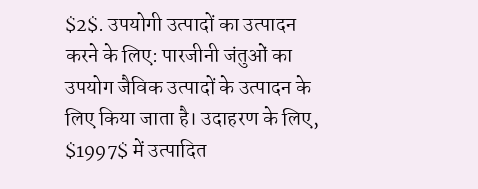$2$. उपयोगी उत्पादों का उत्पादन करने के लिए: पारजीनी जंतुओं का उपयोग जैविक उत्पादों के उत्पादन के लिए किया जाता है। उदाहरण के लिए, $1997$ में उत्पादित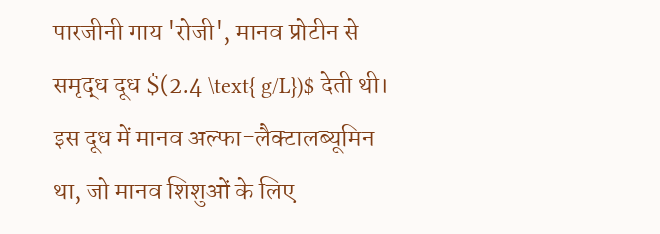पारजीनी गाय 'रोजी', मानव प्रोटीन से समृद्ध दूध $(2.4 \text{ g/L})$ देती थी। इस दूध में मानव अल्फा-लैक्टालब्यूमिन था, जो मानव शिशुओं के लिए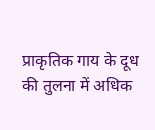प्राकृतिक गाय के दूध की तुलना में अधिक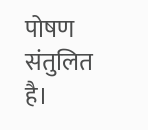पोषण संतुलित है।